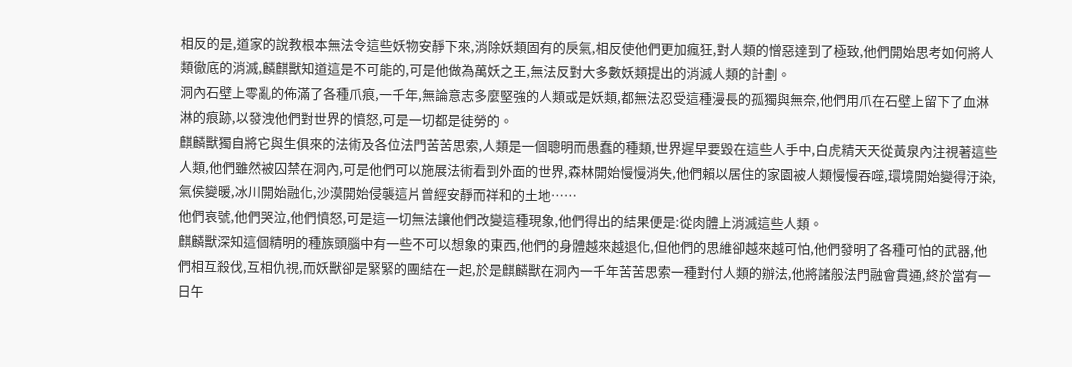相反的是,道家的說教根本無法令這些妖物安靜下來,消除妖類固有的戾氣,相反使他們更加瘋狂,對人類的憎惡達到了極致,他們開始思考如何將人類徹底的消滅,麟麒獸知道這是不可能的,可是他做為萬妖之王,無法反對大多數妖類提出的消滅人類的計劃。
洞內石壁上零亂的佈滿了各種爪痕,一千年,無論意志多麼堅強的人類或是妖類,都無法忍受這種漫長的孤獨與無奈,他們用爪在石壁上留下了血淋淋的痕跡,以發洩他們對世界的憤怒,可是一切都是徒勞的。
麒麟獸獨自將它與生俱來的法術及各位法門苦苦思索,人類是一個聰明而愚蠢的種類,世界遲早要毀在這些人手中,白虎精天天從黃泉內注視著這些人類,他們雖然被囚禁在洞內,可是他們可以施展法術看到外面的世界,森林開始慢慢消失,他們賴以居住的家園被人類慢慢吞噬,環境開始變得汙染,氣侯變暖,冰川開始融化,沙漠開始侵襲這片曾經安靜而祥和的土地……
他們哀號,他們哭泣,他們憤怒,可是這一切無法讓他們改變這種現象,他們得出的結果便是:從肉體上消滅這些人類。
麒麟獸深知這個精明的種族頭腦中有一些不可以想象的東西,他們的身體越來越退化,但他們的思維卻越來越可怕,他們發明了各種可怕的武器,他們相互殺伐,互相仇視,而妖獸卻是緊緊的團結在一起,於是麒麟獸在洞內一千年苦苦思索一種對付人類的辦法,他將諸般法門融會貫通,終於當有一日午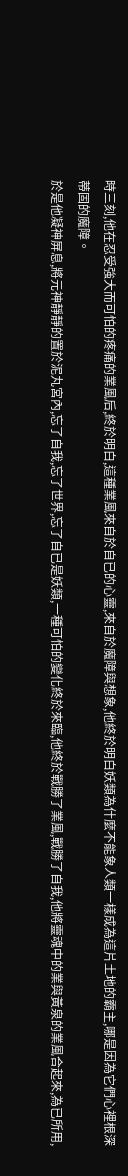時三刻,他在忍受強大而可怕的疼痛的業風后,終於明白,這種業風來自於自已的心靈,來自於魔障與想象,他終於明白妖類為什麼不能象人類一樣成為這片土地的霸主,哪是因為它們心裡根深蒂固的魔障。
於是他凝神屏息,將元神靜靜的置於泥丸宮內,忘了自我,忘了世界,忘了自已是妖類,一種可怕的變化終於來臨,他終於戰勝了業風,戰勝了自我,他將靈魂中的業與黃泉的業風合起來,為已所用,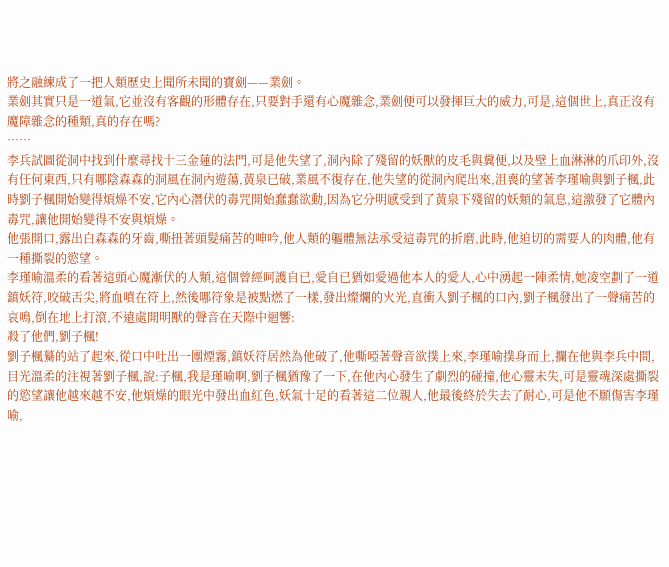將之融練成了一把人類歷史上聞所未聞的寶劍——業劍。
業劍其實只是一道氣,它並沒有客觀的形體存在,只要對手還有心魔雜念,業劍便可以發揮巨大的威力,可是,這個世上,真正沒有魔障雜念的種類,真的存在嗎?
……
李兵試圖從洞中找到什麼尋找十三金蓮的法門,可是他失望了,洞內除了殘留的妖獸的皮毛與糞便,以及壁上血淋淋的爪印外,沒有任何東西,只有哪陰森森的洞風在洞內遊蕩,黃泉已破,業風不復存在,他失望的從洞內爬出來,沮喪的望著李瑾喻與劉子楓,此時劉子楓開始變得煩燥不安,它內心潛伏的毒咒開始蠢蠢欲動,因為它分明感受到了黃泉下殘留的妖類的氣息,這激發了它體內毒咒,讓他開始變得不安與煩燥。
他張開口,露出白森森的牙齒,嘶扭著頭髮痛苦的呻吟,他人類的軀體無法承受這毒咒的折磨,此時,他迫切的需要人的肉體,他有一種撕裂的慾望。
李瑾喻溫柔的看著這頭心魔漸伏的人類,這個曾經呵護自已,愛自已猶如愛過他本人的愛人,心中湧起一陣柔情,她凌空劃了一道鎮妖符,咬破舌尖,將血噴在符上,然後哪符象是被點燃了一樣,發出燦爛的火光,直衝入劉子楓的口內,劉子楓發出了一聲痛苦的哀鳴,倒在地上打滾,不遠處開明獸的聲音在天際中迴響:
殺了他們,劉子楓!
劉子楓驀的站了起來,從口中吐出一團煙霧,鎮妖符居然為他破了,他嘶啞著聲音欲撲上來,李瑾喻撲身而上,攔在他與李兵中間,目光溫柔的注視著劉子楓,說:子楓,我是瑾喻啊,劉子楓猶豫了一下,在他內心發生了劇烈的碰撞,他心靈未失,可是靈魂深處撕裂的慾望讓他越來越不安,他煩燥的眼光中發出血紅色,妖氣十足的看著這二位親人,他最後終於失去了耐心,可是他不願傷害李瑾喻,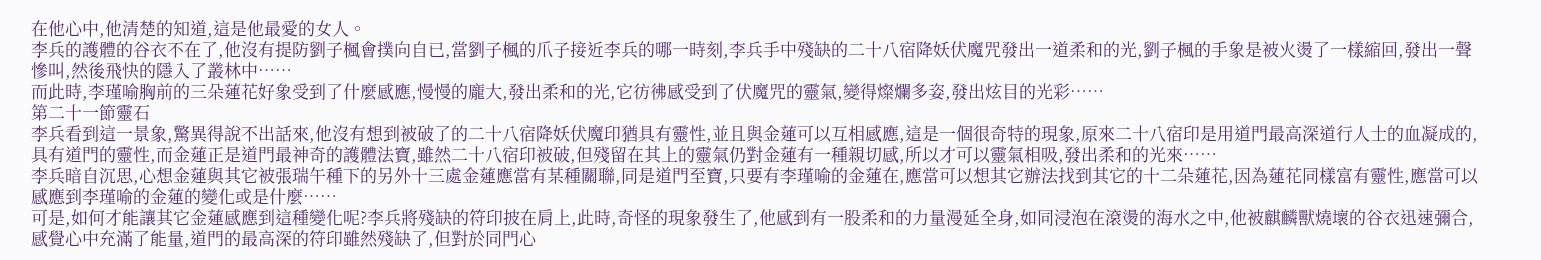在他心中,他清楚的知道,這是他最愛的女人。
李兵的護體的谷衣不在了,他沒有提防劉子楓會撲向自已,當劉子楓的爪子接近李兵的哪一時刻,李兵手中殘缺的二十八宿降妖伏魔咒發出一道柔和的光,劉子楓的手象是被火燙了一樣縮回,發出一聲慘叫,然後飛快的隱入了叢林中……
而此時,李瑾喻胸前的三朵蓮花好象受到了什麼感應,慢慢的龐大,發出柔和的光,它彷彿感受到了伏魔咒的靈氣,變得燦爛多姿,發出炫目的光彩……
第二十一節靈石
李兵看到這一景象,驚異得說不出話來,他沒有想到被破了的二十八宿降妖伏魔印猶具有靈性,並且與金蓮可以互相感應,這是一個很奇特的現象,原來二十八宿印是用道門最高深道行人士的血凝成的,具有道門的靈性,而金蓮正是道門最神奇的護體法寶,雖然二十八宿印被破,但殘留在其上的靈氣仍對金蓮有一種親切感,所以才可以靈氣相吸,發出柔和的光來……
李兵暗自沉思,心想金蓮與其它被張瑞午種下的另外十三處金蓮應當有某種關聯,同是道門至寶,只要有李瑾喻的金蓮在,應當可以想其它辦法找到其它的十二朵蓮花,因為蓮花同樣富有靈性,應當可以感應到李瑾喻的金蓮的變化或是什麼……
可是,如何才能讓其它金蓮感應到這種變化呢?李兵將殘缺的符印披在肩上,此時,奇怪的現象發生了,他感到有一股柔和的力量漫延全身,如同浸泡在滾燙的海水之中,他被麒麟獸燒壞的谷衣迅速彌合,感覺心中充滿了能量,道門的最高深的符印雖然殘缺了,但對於同門心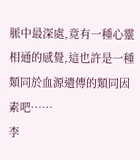脈中最深處,竟有一種心靈相通的感覺,這也許是一種類同於血源遺傳的類同因素吧……
李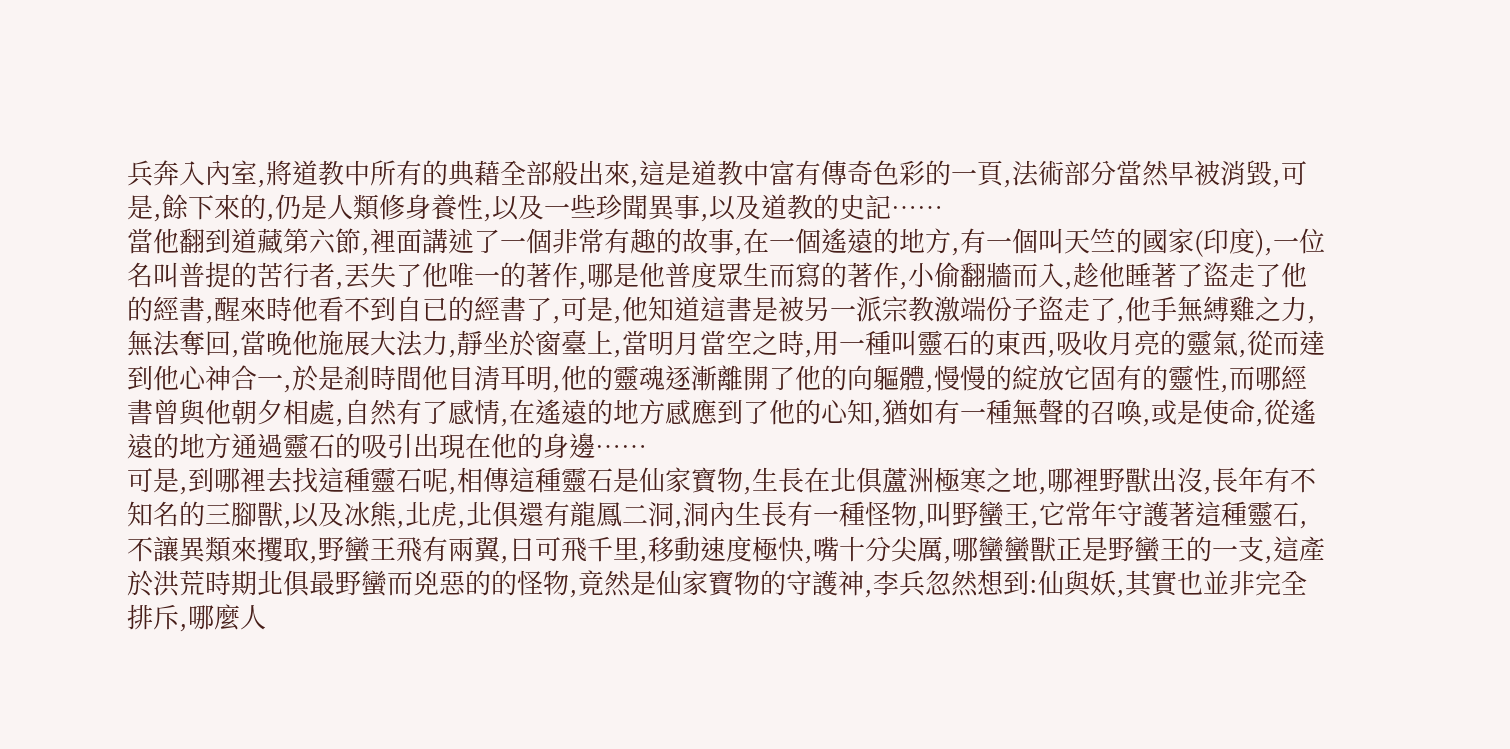兵奔入內室,將道教中所有的典藉全部般出來,這是道教中富有傳奇色彩的一頁,法術部分當然早被消毀,可是,餘下來的,仍是人類修身養性,以及一些珍聞異事,以及道教的史記……
當他翻到道藏第六節,裡面講述了一個非常有趣的故事,在一個遙遠的地方,有一個叫天竺的國家(印度),一位名叫普提的苦行者,丟失了他唯一的著作,哪是他普度眾生而寫的著作,小偷翻牆而入,趁他睡著了盜走了他的經書,醒來時他看不到自已的經書了,可是,他知道這書是被另一派宗教激端份子盜走了,他手無縛雞之力,無法奪回,當晚他施展大法力,靜坐於窗臺上,當明月當空之時,用一種叫靈石的東西,吸收月亮的靈氣,從而達到他心神合一,於是剎時間他目清耳明,他的靈魂逐漸離開了他的向軀體,慢慢的綻放它固有的靈性,而哪經書曾與他朝夕相處,自然有了感情,在遙遠的地方感應到了他的心知,猶如有一種無聲的召喚,或是使命,從遙遠的地方通過靈石的吸引出現在他的身邊……
可是,到哪裡去找這種靈石呢,相傳這種靈石是仙家寶物,生長在北俱蘆洲極寒之地,哪裡野獸出沒,長年有不知名的三腳獸,以及冰熊,北虎,北俱還有龍鳳二洞,洞內生長有一種怪物,叫野蠻王,它常年守護著這種靈石,不讓異類來攫取,野蠻王飛有兩翼,日可飛千里,移動速度極快,嘴十分尖厲,哪蠻蠻獸正是野蠻王的一支,這產於洪荒時期北俱最野蠻而兇惡的的怪物,竟然是仙家寶物的守護神,李兵忽然想到:仙與妖,其實也並非完全排斥,哪麼人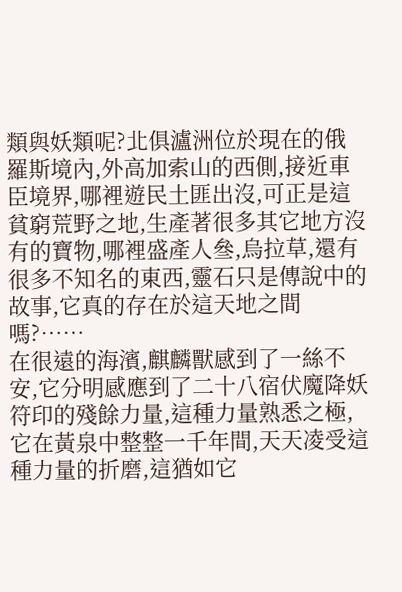類與妖類呢?北俱瀘洲位於現在的俄羅斯境內,外高加索山的西側,接近車臣境界,哪裡遊民土匪出沒,可正是這貧窮荒野之地,生產著很多其它地方沒有的寶物,哪裡盛產人叄,烏拉草,還有很多不知名的東西,靈石只是傳說中的故事,它真的存在於這天地之間嗎?……
在很遠的海濱,麒麟獸感到了一絲不安,它分明感應到了二十八宿伏魔降妖符印的殘餘力量,這種力量熟悉之極,它在黃泉中整整一千年間,天天凌受這種力量的折磨,這猶如它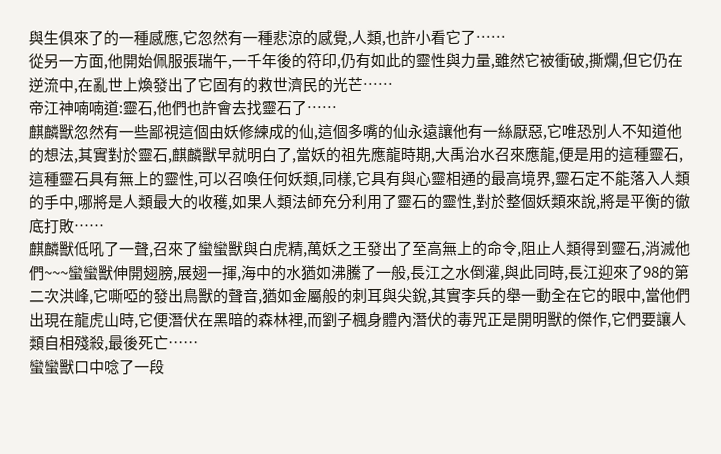與生俱來了的一種感應,它忽然有一種悲涼的感覺,人類,也許小看它了……
從另一方面,他開始佩服張瑞午,一千年後的符印,仍有如此的靈性與力量,雖然它被衝破,撕爛,但它仍在逆流中,在亂世上煥發出了它固有的救世濟民的光芒……
帝江神喃喃道:靈石,他們也許會去找靈石了……
麒麟獸忽然有一些鄙視這個由妖修練成的仙,這個多嘴的仙永遠讓他有一絲厭惡,它唯恐別人不知道他的想法,其實對於靈石,麒麟獸早就明白了,當妖的祖先應龍時期,大禹治水召來應龍,便是用的這種靈石,這種靈石具有無上的靈性,可以召喚任何妖類,同樣,它具有與心靈相通的最高境界,靈石定不能落入人類的手中,哪將是人類最大的收穫,如果人類法師充分利用了靈石的靈性,對於整個妖類來說,將是平衡的徹底打敗……
麒麟獸低吼了一聲,召來了蠻蠻獸與白虎精,萬妖之王發出了至高無上的命令,阻止人類得到靈石,消滅他們~~~蠻蠻獸伸開翅膀,展翅一揮,海中的水猶如沸騰了一般,長江之水倒灌,與此同時,長江迎來了98的第二次洪峰,它嘶啞的發出鳥獸的聲音,猶如金屬般的刺耳與尖銳,其實李兵的舉一動全在它的眼中,當他們出現在龍虎山時,它便潛伏在黑暗的森林裡,而劉子楓身體內潛伏的毒咒正是開明獸的傑作,它們要讓人類自相殘殺,最後死亡……
蠻蠻獸口中唸了一段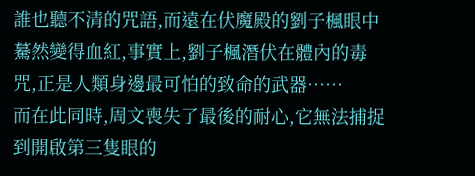誰也聽不清的咒語,而遠在伏魔殿的劉子楓眼中驀然變得血紅,事實上,劉子楓潛伏在體內的毒咒,正是人類身邊最可怕的致命的武器……
而在此同時,周文喪失了最後的耐心,它無法捕捉到開啟第三隻眼的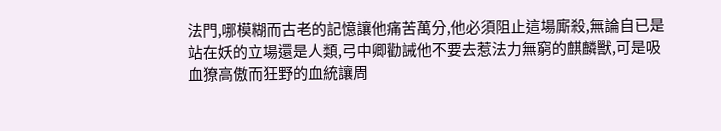法門,哪模糊而古老的記憶讓他痛苦萬分,他必須阻止這場廝殺,無論自已是站在妖的立場還是人類,弓中卿勸誡他不要去惹法力無窮的麒麟獸,可是吸血獠高傲而狂野的血統讓周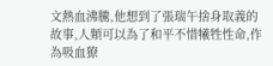文熱血沸騰,他想到了張瑞午捨身取義的故事,人類可以為了和平不惜犧牲性命,作為吸血獠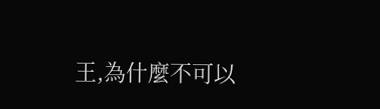王,為什麼不可以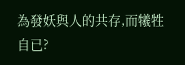為發妖與人的共存,而犧牲自已?